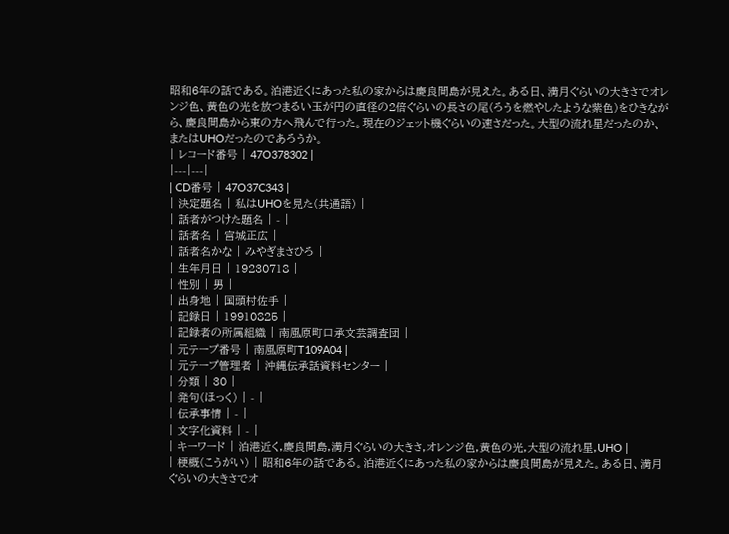昭和6年の話である。泊港近くにあった私の家からは慶良間島が見えた。ある日、満月ぐらいの大きさでオレンジ色、黄色の光を放つまるい玉が円の直径の2倍ぐらいの長さの尾(ろうを燃やしたような紫色)をひきながら、慶良間島から東の方へ飛んで行った。現在のジェット機ぐらいの速さだった。大型の流れ星だったのか、またはUHOだったのであろうか。
| レコード番号 | 47O378302 |
|---|---|
| CD番号 | 47O37C343 |
| 決定題名 | 私はUHOを見た(共通語) |
| 話者がつけた題名 | - |
| 話者名 | 宮城正広 |
| 話者名かな | みやぎまさひろ |
| 生年月日 | 19230718 |
| 性別 | 男 |
| 出身地 | 国頭村佐手 |
| 記録日 | 19910825 |
| 記録者の所属組織 | 南風原町口承文芸調査団 |
| 元テープ番号 | 南風原町T109A04 |
| 元テープ管理者 | 沖縄伝承話資料センター |
| 分類 | 30 |
| 発句(ほっく) | - |
| 伝承事情 | - |
| 文字化資料 | - |
| キーワード | 泊港近く,慶良間島,満月ぐらいの大きさ,オレンジ色,黄色の光,大型の流れ星,UHO |
| 梗概(こうがい) | 昭和6年の話である。泊港近くにあった私の家からは慶良間島が見えた。ある日、満月ぐらいの大きさでオ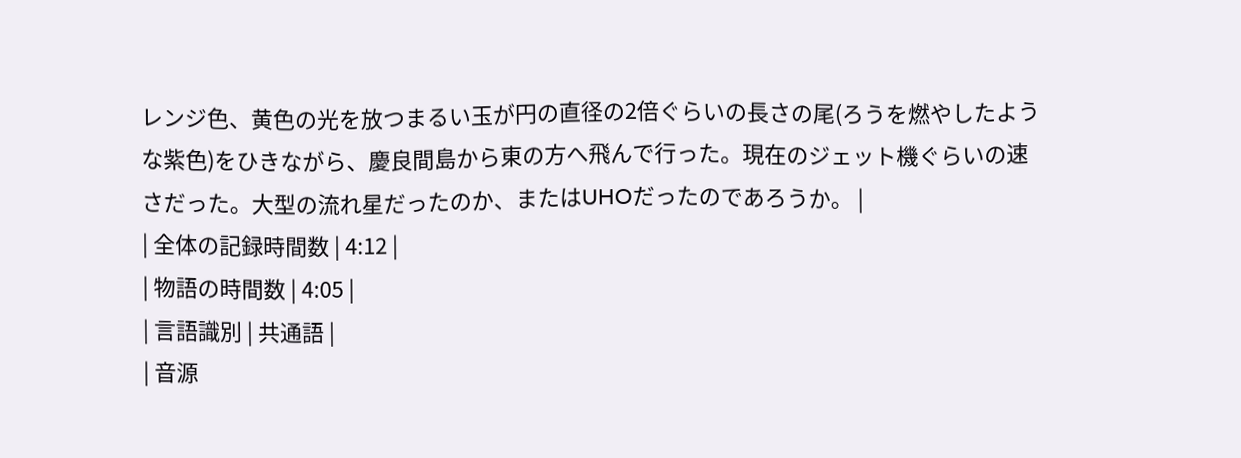レンジ色、黄色の光を放つまるい玉が円の直径の2倍ぐらいの長さの尾(ろうを燃やしたような紫色)をひきながら、慶良間島から東の方へ飛んで行った。現在のジェット機ぐらいの速さだった。大型の流れ星だったのか、またはUHOだったのであろうか。 |
| 全体の記録時間数 | 4:12 |
| 物語の時間数 | 4:05 |
| 言語識別 | 共通語 |
| 音源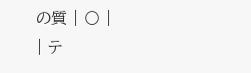の質 | 〇 |
| テ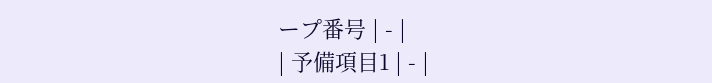ープ番号 | - |
| 予備項目1 | - |